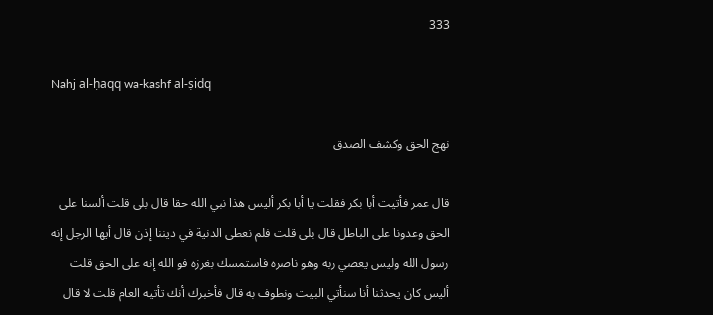333

Nahj al-ḥaqq wa-kashf al-ṣidq

نهج الحق وكشف الصدق

قال عمر فأتيت أبا بكر فقلت يا أبا بكر أليس هذا نبي الله حقا قال بلى قلت ألسنا على الحق وعدونا على الباطل قال بلى قلت فلم نعطى الدنية في ديننا إذن قال أيها الرجل إنه رسول الله وليس يعصي ربه وهو ناصره فاستمسك بغرزه فو الله إنه على الحق قلت أليس كان يحدثنا أنا سنأتي البيت ونطوف به قال فأخبرك أنك تأتيه العام قلت لا قال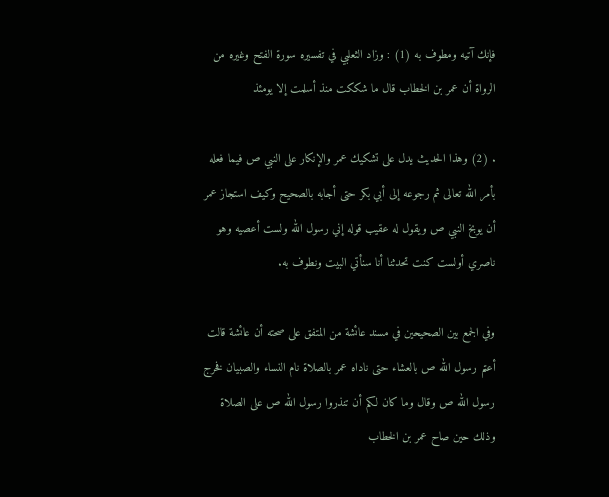فإنك آتيه ومطوف به (1) : وزاد الثعلبي في تفسيره سورة الفتح وغيره من الرواة أن عمر بن الخطاب قال ما شككت منذ أسلمت إلا يومئذ

. (2) وهذا الحديث يدل على تشكيك عمر والإنكار على النبي ص فيما فعله بأمر الله تعالى ثم رجوعه إلى أبي بكر حتى أجابه بالصحيح وكيف استجاز عمر أن يوبخ النبي ص ويقول له عقيب قوله إني رسول الله ولست أعصيه وهو ناصري أولست كنت تحدثنا أنا سنأتي البيت ونطوف به.

وفي الجمع بين الصحيحين في مسند عائشة من المتفق على صحته أن عائشة قالت أعتم رسول الله ص بالعشاء حتى ناداه عمر بالصلاة نام النساء والصبيان فخرج رسول الله ص وقال وما كان لكم أن تنذروا رسول الله ص على الصلاة وذلك حين صاح عمر بن الخطاب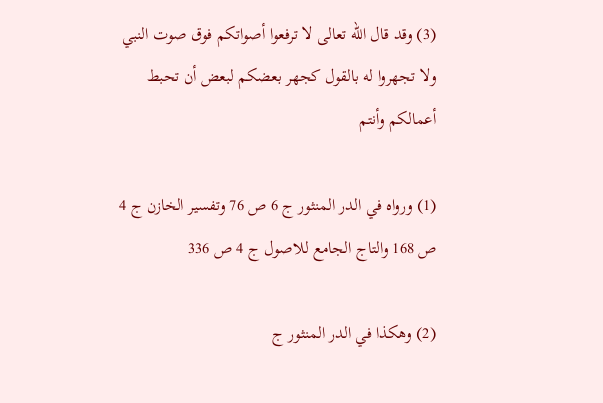(3) وقد قال الله تعالى لا ترفعوا أصواتكم فوق صوت النبي ولا تجهروا له بالقول كجهر بعضكم لبعض أن تحبط أعمالكم وأنتم

(1) ورواه في الدر المنثور ج 6 ص 76 وتفسير الخازن ج 4 ص 168 والتاج الجامع للاصول ج 4 ص 336

(2) وهكذا في الدر المنثور ج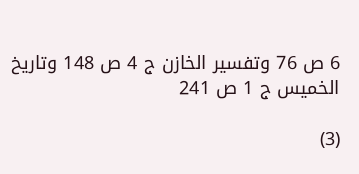6 ص 76 وتفسير الخازن ج 4 ص 148 وتاريخ الخميس ج 1 ص 241

(3)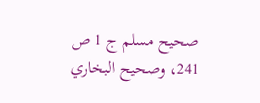صحيح مسلم ج 1 ص 241، وصحيح البخاري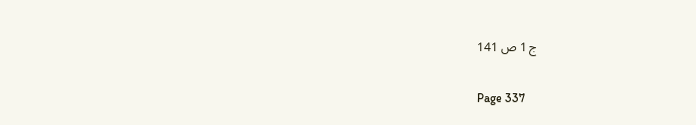ج 1 ص 141

Page 337